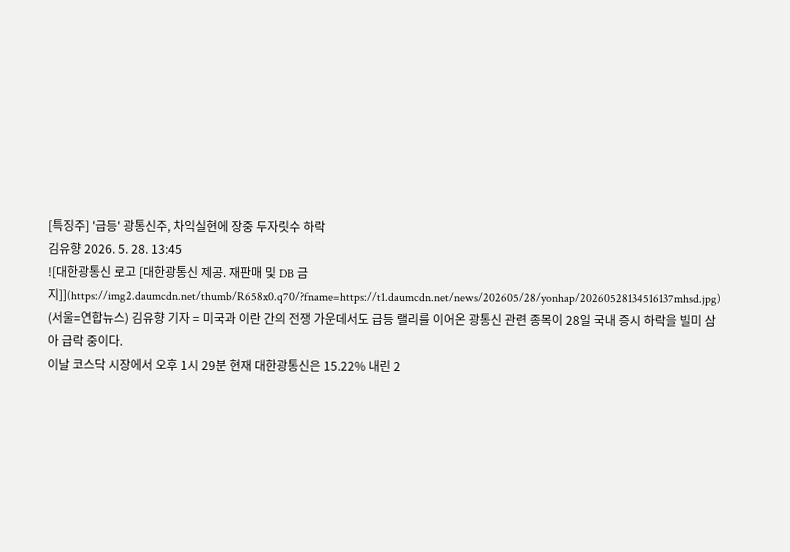[특징주] '급등' 광통신주, 차익실현에 장중 두자릿수 하락
김유향 2026. 5. 28. 13:45
![대한광통신 로고 [대한광통신 제공. 재판매 및 DB 금지]](https://img2.daumcdn.net/thumb/R658x0.q70/?fname=https://t1.daumcdn.net/news/202605/28/yonhap/20260528134516137mhsd.jpg)
(서울=연합뉴스) 김유향 기자 = 미국과 이란 간의 전쟁 가운데서도 급등 랠리를 이어온 광통신 관련 종목이 28일 국내 증시 하락을 빌미 삼아 급락 중이다.
이날 코스닥 시장에서 오후 1시 29분 현재 대한광통신은 15.22% 내린 2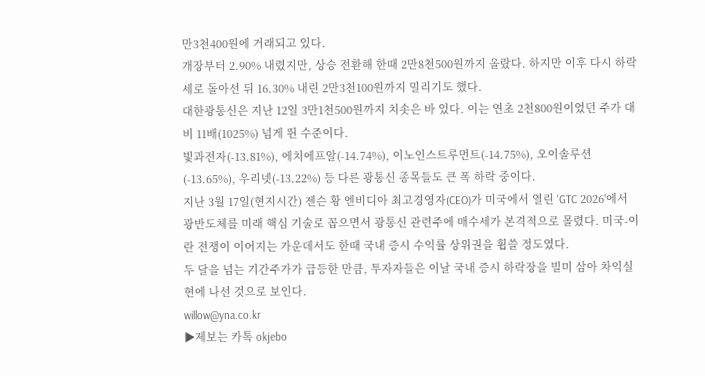만3천400원에 거래되고 있다.
개장부터 2.90% 내렸지만, 상승 전환해 한때 2만8천500원까지 올랐다. 하지만 이후 다시 하락세로 돌아선 뒤 16.30% 내린 2만3천100원까지 밀리기도 했다.
대한광통신은 지난 12일 3만1천500원까지 치솟은 바 있다. 이는 연초 2천800원이었던 주가 대비 11배(1025%) 넘게 뛴 수준이다.
빛과전자(-13.81%), 에치에프알(-14.74%), 이노인스트루먼트(-14.75%), 오이솔루션(-13.65%), 우리넷(-13.22%) 등 다른 광통신 종목들도 큰 폭 하락 중이다.
지난 3월 17일(현지시간) 젠슨 황 엔비디아 최고경영자(CEO)가 미국에서 열린 'GTC 2026'에서 광반도체를 미래 핵심 기술로 꼽으면서 광통신 관련주에 매수세가 본격적으로 몰렸다. 미국-이란 전쟁이 이어지는 가운데서도 한때 국내 증시 수익률 상위권을 휩쓸 정도였다.
두 달을 넘는 기간주가가 급등한 만큼, 투자자들은 이날 국내 증시 하락장을 빌미 삼아 차익실현에 나선 것으로 보인다.
willow@yna.co.kr
▶제보는 카톡 okjebo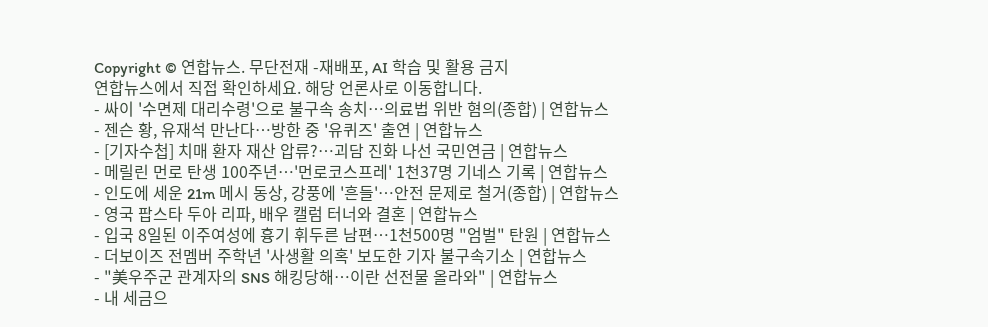Copyright © 연합뉴스. 무단전재 -재배포, AI 학습 및 활용 금지
연합뉴스에서 직접 확인하세요. 해당 언론사로 이동합니다.
- 싸이 '수면제 대리수령'으로 불구속 송치…의료법 위반 혐의(종합) | 연합뉴스
- 젠슨 황, 유재석 만난다…방한 중 '유퀴즈' 출연 | 연합뉴스
- [기자수첩] 치매 환자 재산 압류?…괴담 진화 나선 국민연금 | 연합뉴스
- 메릴린 먼로 탄생 100주년…'먼로코스프레' 1천37명 기네스 기록 | 연합뉴스
- 인도에 세운 21m 메시 동상, 강풍에 '흔들'…안전 문제로 철거(종합) | 연합뉴스
- 영국 팝스타 두아 리파, 배우 캘럼 터너와 결혼 | 연합뉴스
- 입국 8일된 이주여성에 흉기 휘두른 남편…1천500명 "엄벌" 탄원 | 연합뉴스
- 더보이즈 전멤버 주학년 '사생활 의혹' 보도한 기자 불구속기소 | 연합뉴스
- "美우주군 관계자의 SNS 해킹당해…이란 선전물 올라와" | 연합뉴스
- 내 세금으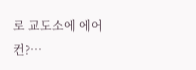로 교도소에 에어컨?…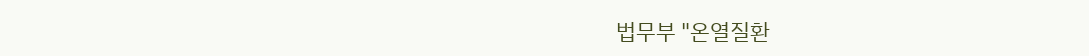법무부 "온열질환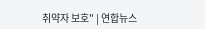취약자 보호" | 연합뉴스